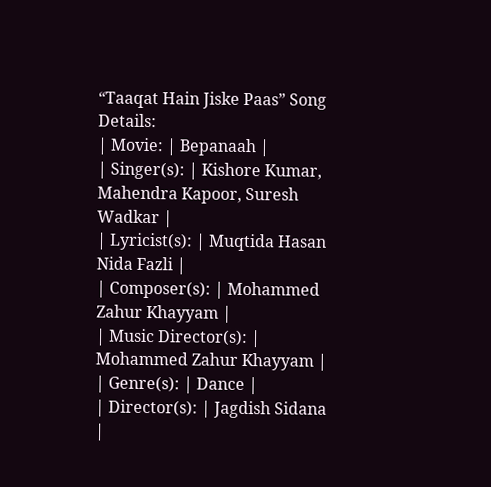“Taaqat Hain Jiske Paas” Song Details:
| Movie: | Bepanaah |
| Singer(s): | Kishore Kumar, Mahendra Kapoor, Suresh Wadkar |
| Lyricist(s): | Muqtida Hasan Nida Fazli |
| Composer(s): | Mohammed Zahur Khayyam |
| Music Director(s): | Mohammed Zahur Khayyam |
| Genre(s): | Dance |
| Director(s): | Jagdish Sidana |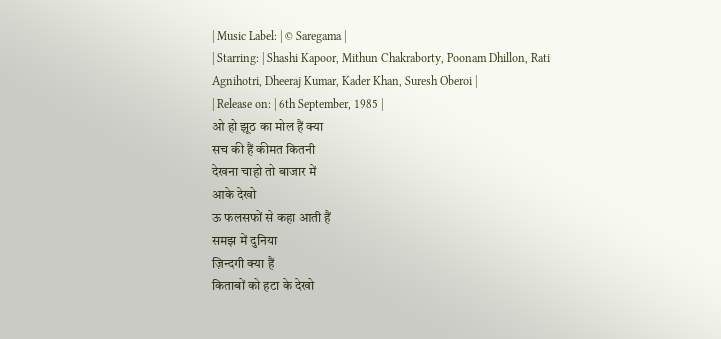| Music Label: | © Saregama |
| Starring: | Shashi Kapoor, Mithun Chakraborty, Poonam Dhillon, Rati Agnihotri, Dheeraj Kumar, Kader Khan, Suresh Oberoi |
| Release on: | 6th September, 1985 |
ओ हो झूठ का मोल हैं क्या
सच की हैं कीमत कितनी
देखना चाहो तो बाजार में
आके देखो
ऊ फलसफों से कहा आती हैं
समझ में दुनिया
ज़िन्दगी क्या हैं
किताबों को हटा के देखो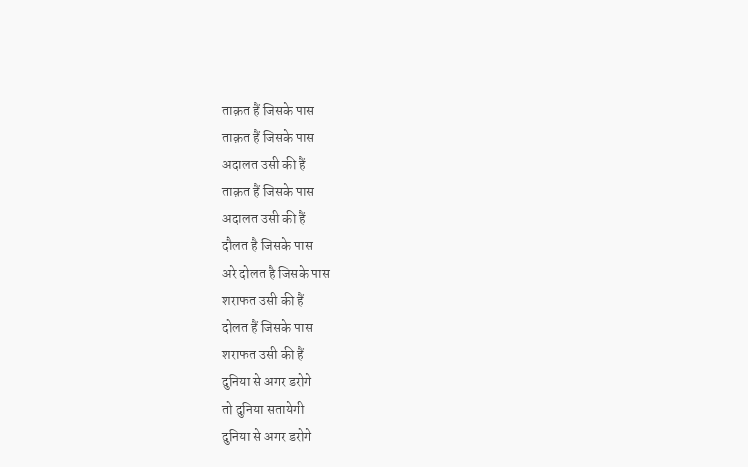ताक़त हैं जिसके पास
ताक़त हैं जिसके पास
अदालत उसी की हैं
ताक़त हैं जिसके पास
अदालत उसी की हैं
दौलत है जिसके पास
अरे दोलत है जिसके पास
शराफत उसी की हैं
दोलत हैं जिसके पास
शराफत उसी की हैं
दुनिया से अगर डरोगे
तो दुनिया सतायेगी
दुनिया से अगर डरोगे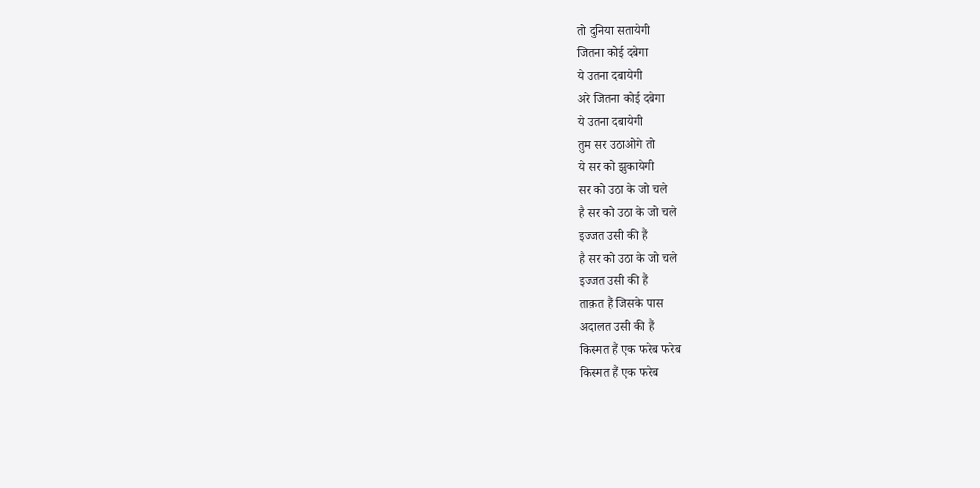तो दुनिया सतायेगी
जितना कोई दबेगा
ये उतना दबायेगी
अरे जितना कोई दबेगा
ये उतना दबायेगी
तुम सर उठाओगे तो
ये सर को झुकायेगी
सर को उठा के जो चले
है सर को उठा के जो चले
इज्जत उसी की हैं
है सर को उठा के जो चले
इज्जत उसी की हैं
ताक़त हैं जिसके पास
अदालत उसी की हैं
किस्मत हैं एक फरेब फरेब
किस्मत हैं एक फरेब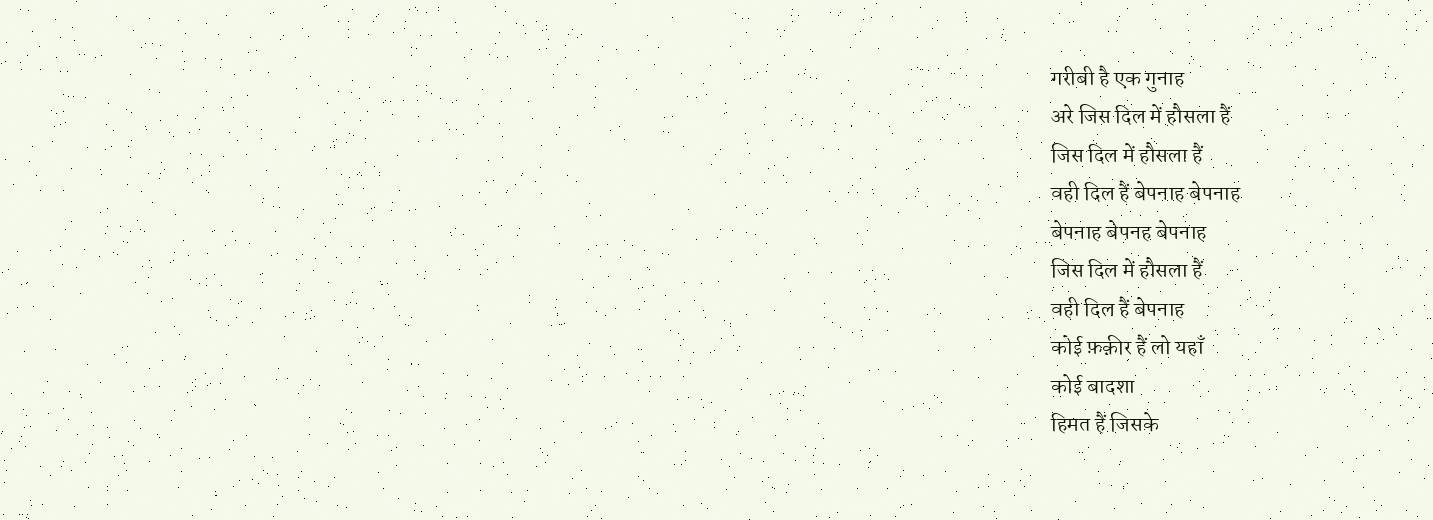गरीबी है एक गुनाह
अरे जिस दिल में हौसला हैं
जिस दिल में हौसला हैं
वही दिल हैं बेपनाह बेपनाह
बेपनाह बेपनह बेपनाह
जिस दिल में हौसला हैं
वही दिल हैं बेपनाह
कोई फ़क़ीर हैं लो यहाँ
कोई बादशा
हिमत हैं जिसके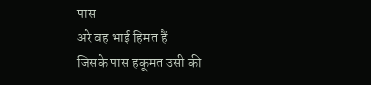पास
अरे वह भाई हिमत हैं
जिसके पास हकूमत उसी की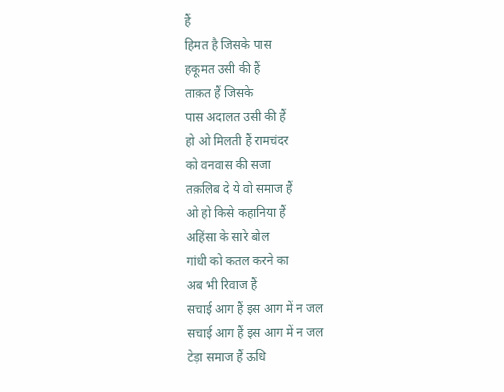हैं
हिमत है जिसके पास
हकूमत उसी की हैं
ताक़त हैं जिसके
पास अदालत उसी की हैं
हो ओ मिलती हैं रामचंदर
को वनवास की सजा
तक़लिब दे ये वो समाज हैं
ओ हो किसे कहानिया हैं
अहिंसा के सारे बोल
गांधी को कतल करने का
अब भी रिवाज हैं
सचाई आग हैं इस आग में न जल
सचाई आग हैं इस आग में न जल
टेड़ा समाज हैं ऊधि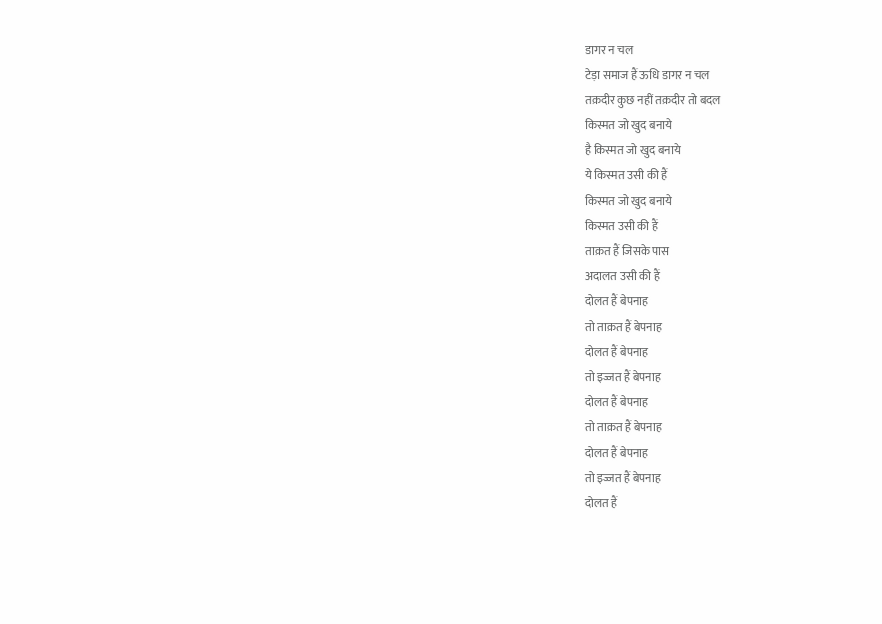डागर न चल
टेड़ा समाज हैं ऊधि डागर न चल
तक़दीर कुछ नहीं तक़दीर तो बदल
किस्मत जो खुद बनाये
है किस्मत जो खुद बनाये
ये किस्मत उसी की हैं
किस्मत जो खुद बनाये
किस्मत उसी की हैं
ताक़त हैं जिसके पास
अदालत उसी की हैं
दोलत हैं बेपनाह
तो ताक़त हैं बेपनाह
दोलत हैं बेपनाह
तो इज्जत हैं बेपनाह
दोलत हैं बेपनाह
तो ताक़त हैं बेपनाह
दोलत हैं बेपनाह
तो इज्जत हैं बेपनाह
दोलत हैं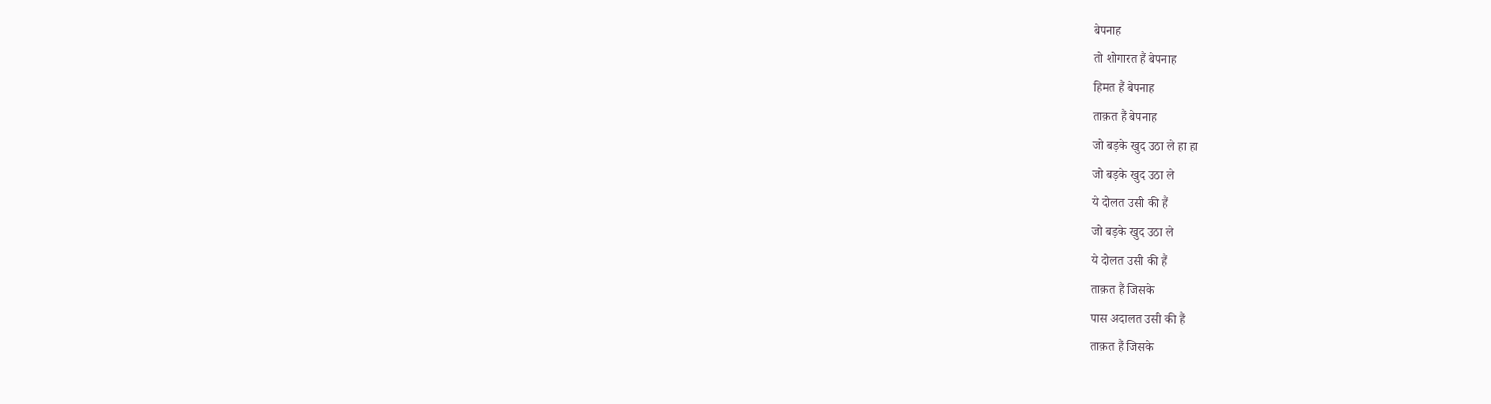बेपनाह
तो शोगारत हैं बेपनाह
हिमत हैं बेपनाह
ताक़त हैं बेपनाह
जो बड़के खुद उठा ले हा हा
जो बड़के खुद उठा ले
ये दोलत उसी की हैं
जो बड़के खुद उठा ले
ये दोलत उसी की हैं
ताक़त हैं जिसके
पास अदालत उसी की हैं
ताक़त हैं जिसके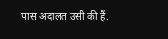पास अदालत उसी की हैं.